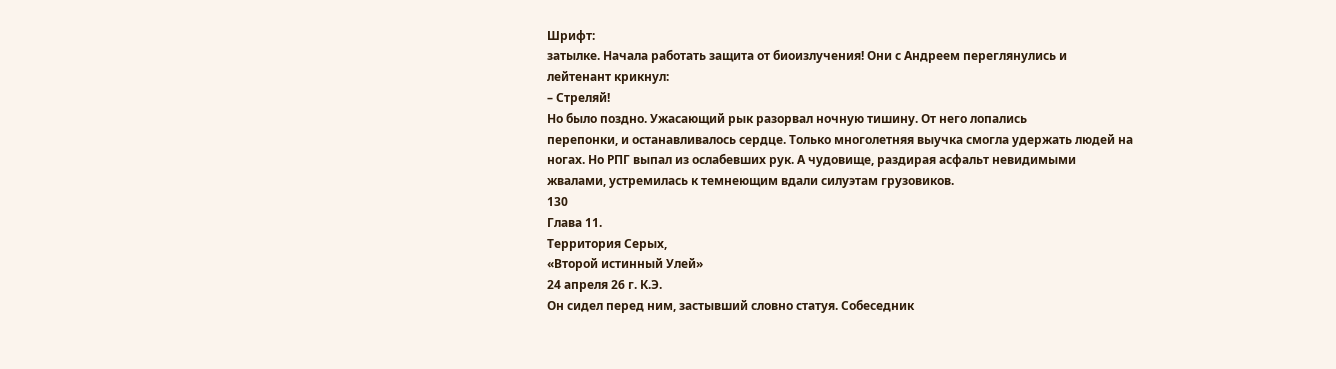Шрифт:
затылке. Начала работать защита от биоизлучения! Они с Андреем переглянулись и
лейтенант крикнул:
– Стреляй!
Но было поздно. Ужасающий рык разорвал ночную тишину. От него лопались
перепонки, и останавливалось сердце. Только многолетняя выучка смогла удержать людей на
ногах. Но РПГ выпал из ослабевших рук. А чудовище, раздирая асфальт невидимыми
жвалами, устремилась к темнеющим вдали силуэтам грузовиков.
130
Глава 11.
Территория Серых,
«Второй истинный Улей»
24 апреля 26 г. К.Э.
Он сидел перед ним, застывший словно статуя. Собеседник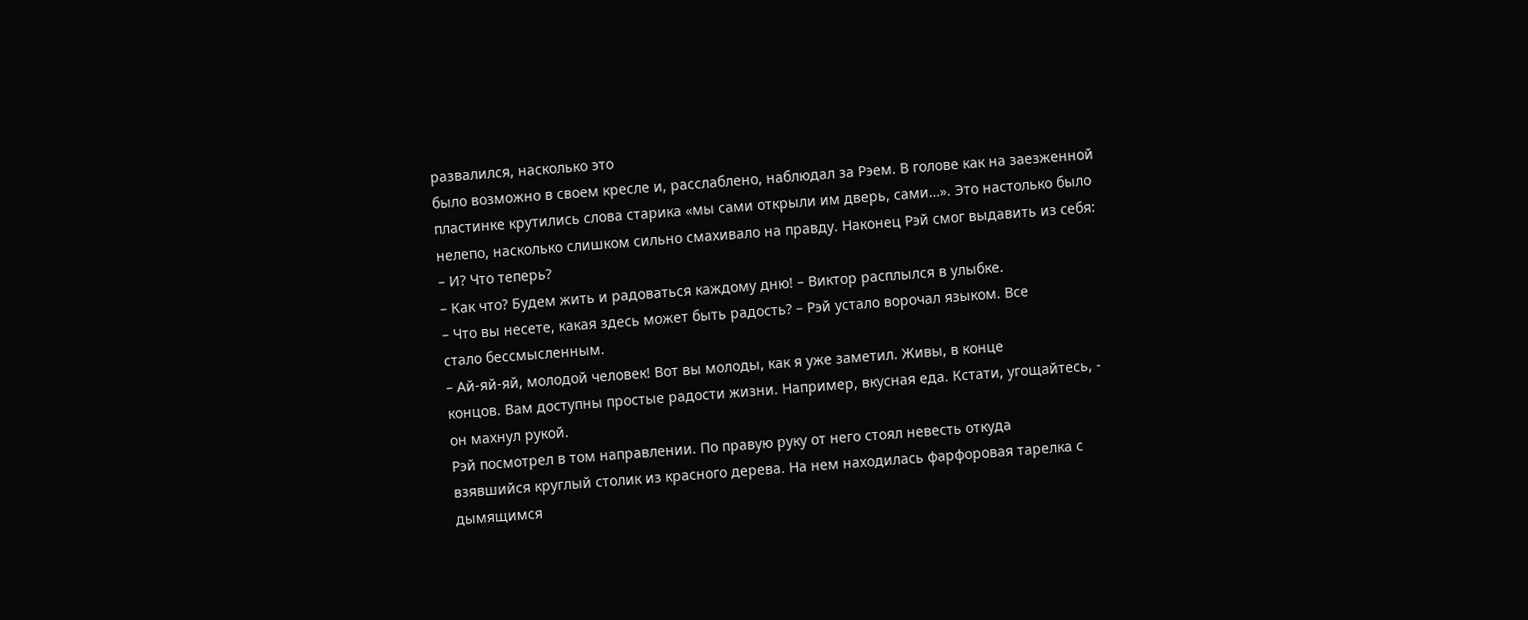развалился, насколько это
было возможно в своем кресле и, расслаблено, наблюдал за Рэем. В голове как на заезженной
пластинке крутились слова старика «мы сами открыли им дверь, сами…». Это настолько было
нелепо, насколько слишком сильно смахивало на правду. Наконец Рэй смог выдавить из себя:
– И? Что теперь?
– Как что? Будем жить и радоваться каждому дню! – Виктор расплылся в улыбке.
– Что вы несете, какая здесь может быть радость? – Рэй устало ворочал языком. Все
стало бессмысленным.
– Ай-яй-яй, молодой человек! Вот вы молоды, как я уже заметил. Живы, в конце
концов. Вам доступны простые радости жизни. Например, вкусная еда. Кстати, угощайтесь, -
он махнул рукой.
Рэй посмотрел в том направлении. По правую руку от него стоял невесть откуда
взявшийся круглый столик из красного дерева. На нем находилась фарфоровая тарелка с
дымящимся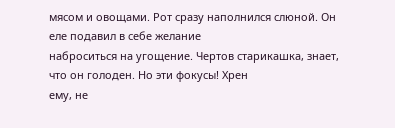мясом и овощами. Рот сразу наполнился слюной. Он еле подавил в себе желание
наброситься на угощение. Чертов старикашка, знает, что он голоден. Но эти фокусы! Хрен
ему, не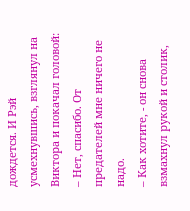дождется. И Рэй усмехнувшись, взглянул на Виктора и покачал головой:
– Нет, спасибо. От предателей мне ничего не надо.
– Как хотите, - он снова взмахнул рукой и столик,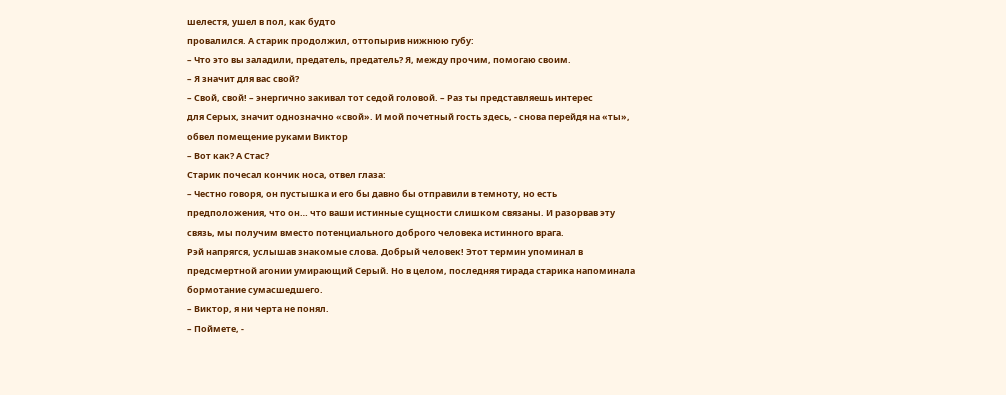шелестя, ушел в пол, как будто
провалился. А старик продолжил, оттопырив нижнюю губу:
– Что это вы заладили, предатель, предатель? Я, между прочим, помогаю своим.
– Я значит для вас свой?
– Свой, свой! – энергично закивал тот седой головой. – Раз ты представляешь интерес
для Серых, значит однозначно «свой». И мой почетный гость здесь, - снова перейдя на «ты»,
обвел помещение руками Виктор
– Вот как? А Стас?
Старик почесал кончик носа, отвел глаза:
– Честно говоря, он пустышка и его бы давно бы отправили в темноту, но есть
предположения, что он… что ваши истинные сущности слишком связаны. И разорвав эту
связь, мы получим вместо потенциального доброго человека истинного врага.
Рэй напрягся, услышав знакомые слова. Добрый человек! Этот термин упоминал в
предсмертной агонии умирающий Серый. Но в целом, последняя тирада старика напоминала
бормотание сумасшедшего.
– Виктор, я ни черта не понял.
– Поймете, -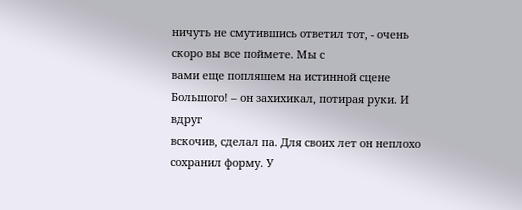ничуть не смутившись ответил тот, - очень скоро вы все поймете. Мы с
вами еще попляшем на истинной сцене Большого! – он захихикал, потирая руки. И вдруг
вскочив, сделал па. Для своих лет он неплохо сохранил форму. У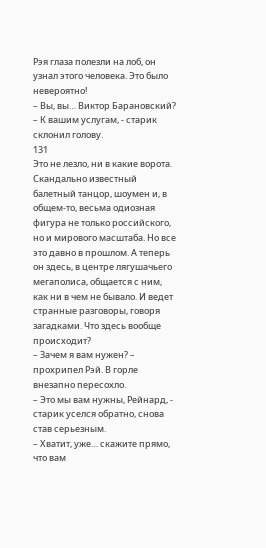Рэя глаза полезли на лоб, он
узнал этого человека. Это было невероятно!
– Вы, вы… Виктор Барановский?
– К вашим услугам, - старик склонил голову.
131
Это не лезло, ни в какие ворота. Скандально известный балетный танцор, шоумен и, в
общем-то, весьма одиозная фигура не только российского, но и мирового масштаба. Но все
это давно в прошлом. А теперь он здесь, в центре лягушачьего мегаполиса, общается с ним,
как ни в чем не бывало. И ведет странные разговоры, говоря загадками. Что здесь вообще
происходит?
– Зачем я вам нужен? – прохрипел Рэй. В горле внезапно пересохло.
– Это мы вам нужны, Рейнард, - старик уселся обратно, снова став серьезным.
– Хватит, уже… скажите прямо, что вам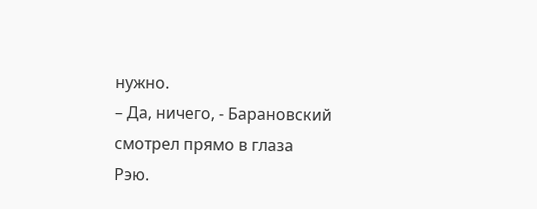нужно.
– Да, ничего, - Барановский смотрел прямо в глаза Рэю.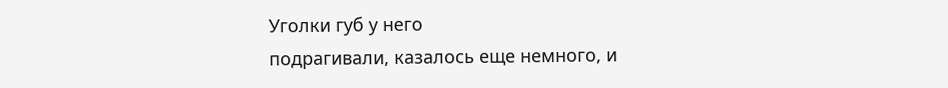Уголки губ у него
подрагивали, казалось еще немного, и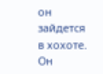он зайдется в хохоте. Он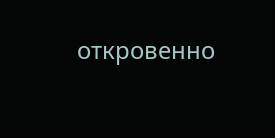откровенно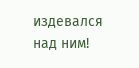издевался над ним!